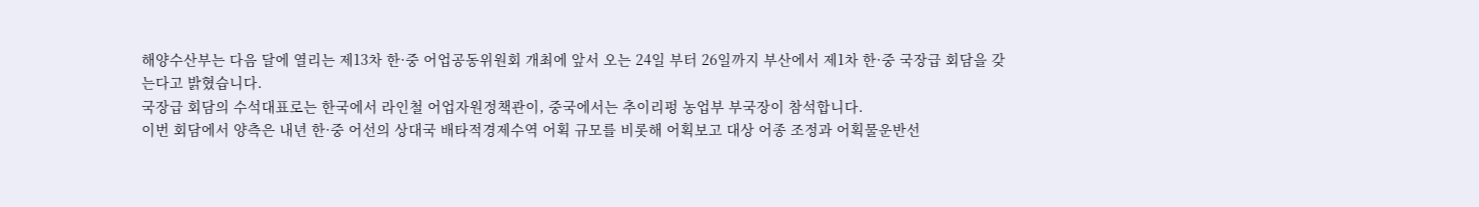해양수산부는 다음 달에 열리는 제13차 한·중 어업공동위원회 개최에 앞서 오는 24일 부터 26일까지 부산에서 제1차 한·중 국장급 회담을 갖는다고 밝혔습니다.
국장급 회담의 수석대표로는 한국에서 라인철 어업자원정책관이, 중국에서는 추이리펑 농업부 부국장이 참석합니다.
이번 회담에서 양측은 내년 한·중 어선의 상대국 배타적경제수역 어획 규모를 비롯해 어획보고 대상 어종 조정과 어획물운반선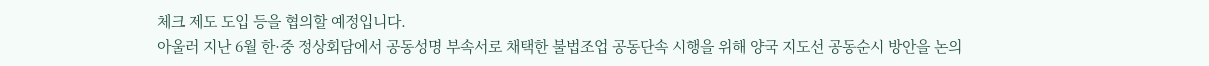체크 제도 도입 등을 협의할 예정입니다.
아울러 지난 6월 한·중 정상회담에서 공동성명 부속서로 채택한 불법조업 공동단속 시행을 위해 양국 지도선 공동순시 방안을 논의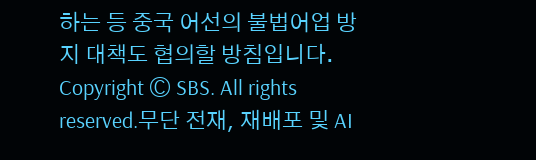하는 등 중국 어선의 불법어업 방지 대책도 협의할 방침입니다.
Copyright Ⓒ SBS. All rights reserved.무단 전재, 재배포 및 AI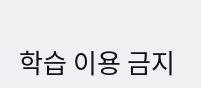학습 이용 금지